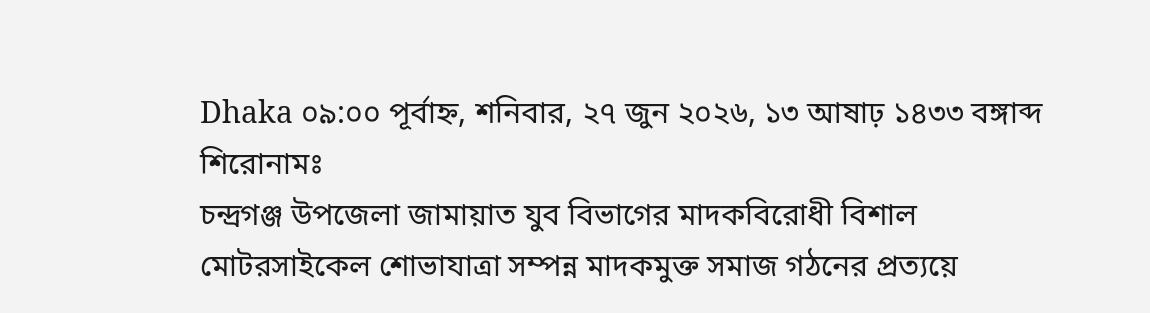Dhaka ০৯:০০ পূর্বাহ্ন, শনিবার, ২৭ জুন ২০২৬, ১৩ আষাঢ় ১৪৩৩ বঙ্গাব্দ
শিরোনামঃ
চন্দ্রগঞ্জ উপজেলা জামায়াত যুব বিভাগের মাদকবিরোধী বিশাল মোটরসাইকেল শোভাযাত্রা সম্পন্ন মাদকমুক্ত সমাজ গঠনের প্রত্যয়ে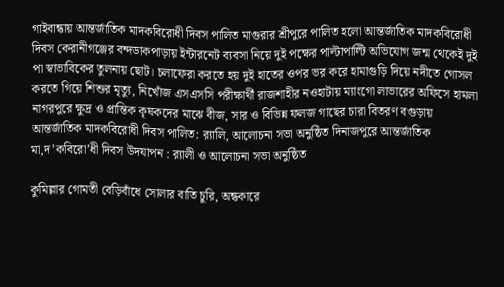গাইবান্ধায় আন্তর্জাতিক মাদকবিরোধী দিবস পালিত মাগুরার শ্রীপুরে পালিত হলো আন্তর্জাতিক মাদকবিরোধী দিবস কেরানীগঞ্জের বন্দডাকপাড়ায় ইন্টারনেট ব্যবসা নিয়ে দুই পক্ষের পাল্টাপাল্টি অভিযোগ জন্ম থেকেই দুই পা স্বাভাবিকের তুলনায় ছোট। চলাফেরা করতে হয় দুই হাতের ওপর ভর করে হামাগুড়ি দিয়ে নদীতে গোসল করতে গিয়ে শিশুর মৃত্যু, নিখোঁজ এসএসসি পরীক্ষার্থী রাজশাহীর নওহাটায় ম্যাংগো লাভারের অফিসে হামলা নাগরপুরে ক্ষুদ্র ও প্রান্তিক কৃষকদের মাঝে বীজ, সার ও বিভিন্ন ফলজ গাছের চারা বিতরণ বগুড়ায় আন্তর্জাতিক মাদকবিরোধী দিবস পালিত: র‍্যালি, আলোচনা সভা অনুষ্ঠিত দিনাজপুরে আন্তর্জাতিক মা,দ’কবিরো’ধী দিবস উদযাপন : র‍্যালী ও আলোচনা সভা অনুষ্ঠিত

কুমিল্লার গোমতী বেড়িবাঁধে সোলার বাতি চুরি, অন্ধকারে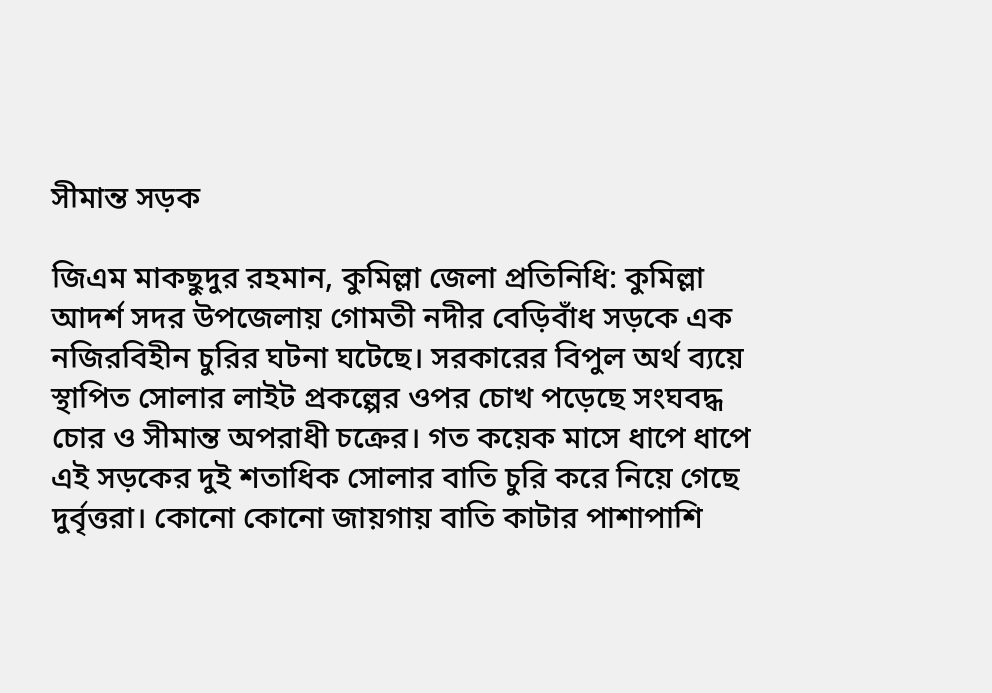সীমান্ত সড়ক

জিএম মাকছুদুর রহমান, কুমিল্লা জেলা প্রতিনিধি: কুমিল্লা আদর্শ সদর উপজেলায় গোমতী নদীর বেড়িবাঁধ সড়কে এক নজিরবিহীন চুরির ঘটনা ঘটেছে। সরকারের বিপুল অর্থ ব্যয়ে স্থাপিত সোলার লাইট প্রকল্পের ওপর চোখ পড়েছে সংঘবদ্ধ চোর ও সীমান্ত অপরাধী চক্রের। গত কয়েক মাসে ধাপে ধাপে এই সড়কের দুই শতাধিক সোলার বাতি চুরি করে নিয়ে গেছে দুর্বৃত্তরা। কোনো কোনো জায়গায় বাতি কাটার পাশাপাশি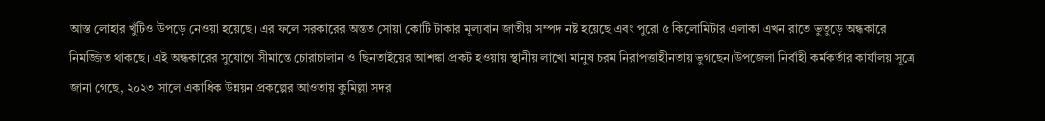আস্ত লোহার খুঁটিও উপড়ে নেওয়া হয়েছে। এর ফলে সরকারের অন্তত সোয়া কোটি টাকার মূল্যবান জাতীয় সম্পদ নষ্ট হয়েছে এবং পুরো ৫ কিলোমিটার এলাকা এখন রাতে ভুতুড়ে অন্ধকারে নিমজ্জিত থাকছে। এই অন্ধকারের সুযোগে সীমান্তে চোরাচালান ও ছিনতাইয়ের আশঙ্কা প্রকট হওয়ায় স্থানীয় লাখো মানুষ চরম নিরাপত্তাহীনতায় ভুগছেন।উপজেলা নির্বাহী কর্মকর্তার কার্যালয় সূত্রে জানা গেছে, ২০২৩ সালে একাধিক উন্নয়ন প্রকল্পের আওতায় কুমিল্লা সদর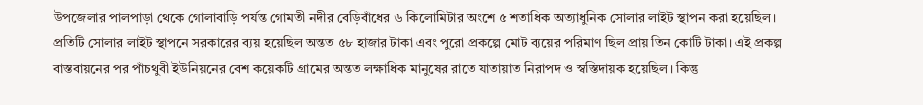উপজেলার পালপাড়া থেকে গোলাবাড়ি পর্যন্ত গোমতী নদীর বেড়িবাঁধের ৬ কিলোমিটার অংশে ৫ শতাধিক অত্যাধুনিক সোলার লাইট স্থাপন করা হয়েছিল। প্রতিটি সোলার লাইট স্থাপনে সরকারের ব্যয় হয়েছিল অন্তত ৫৮ হাজার টাকা এবং পুরো প্রকল্পে মোট ব্যয়ের পরিমাণ ছিল প্রায় তিন কোটি টাকা। এই প্রকল্প বাস্তবায়নের পর পাঁচথুবী ইউনিয়নের বেশ কয়েকটি গ্রামের অন্তত লক্ষাধিক মানুষের রাতে যাতায়াত নিরাপদ ও স্বস্তিদায়ক হয়েছিল। কিন্তু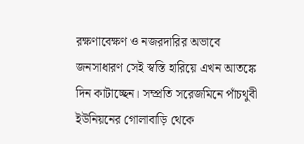রক্ষণাবেক্ষণ ও নজরদারির অভাবে জনসাধারণ সেই স্বস্তি হারিয়ে এখন আতঙ্কে দিন কাটাচ্ছেন। সম্প্রতি সরেজমিনে পাঁচথুবী ইউনিয়নের গোলাবাড়ি থেকে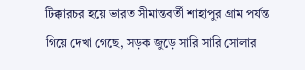টিক্কারচর হয়ে ভারত সীমান্তবর্তী শাহাপুর গ্রাম পর্যন্ত গিয়ে দেখা গেছে, সড়ক জুড়ে সারি সারি সোলার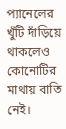প্যানেলের খুঁটি দাঁড়িয়ে থাকলেও কোনোটির মাথায় বাতি নেই।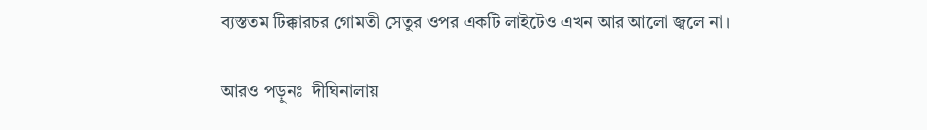ব্যস্ততম টিক্কারচর গোমতী সেতুর ওপর একটি লাইটেও এখন আর আলো জ্বলে না।

আরও পড়ুনঃ  দীঘিনালায়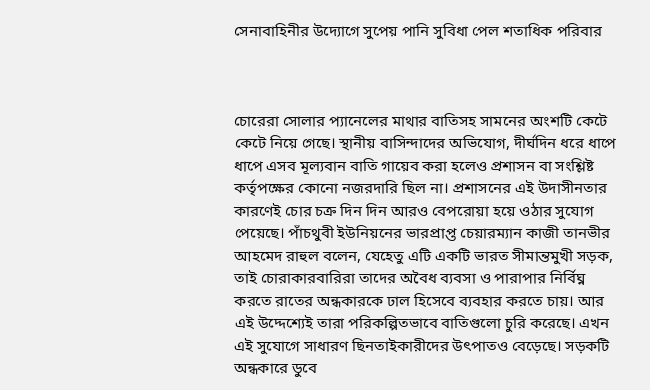সেনাবাহিনীর উদ্যোগে সুপেয় পানি সুবিধা পেল শতাধিক পরিবার



চোরেরা সোলার প্যানেলের মাথার বাতিসহ সামনের অংশটি কেটে কেটে নিয়ে গেছে। স্থানীয় বাসিন্দাদের অভিযোগ, দীর্ঘদিন ধরে ধাপে ধাপে এসব মূল্যবান বাতি গায়েব করা হলেও প্রশাসন বা সংশ্লিষ্ট কর্তৃপক্ষের কোনো নজরদারি ছিল না। প্রশাসনের এই উদাসীনতার কারণেই চোর চক্র দিন দিন আরও বেপরোয়া হয়ে ওঠার সুযোগ পেয়েছে। পাঁচথুবী ইউনিয়নের ভারপ্রাপ্ত চেয়ারম্যান কাজী তানভীর আহমেদ রাহুল বলেন, যেহেতু এটি একটি ভারত সীমান্তমুখী সড়ক, তাই চোরাকারবারিরা তাদের অবৈধ ব্যবসা ও পারাপার নির্বিঘ্ন করতে রাতের অন্ধকারকে ঢাল হিসেবে ব্যবহার করতে চায়। আর এই উদ্দেশ্যেই তারা পরিকল্পিতভাবে বাতিগুলো চুরি করেছে। এখন এই সুযোগে সাধারণ ছিনতাইকারীদের উৎপাতও বেড়েছে। সড়কটি অন্ধকারে ডুবে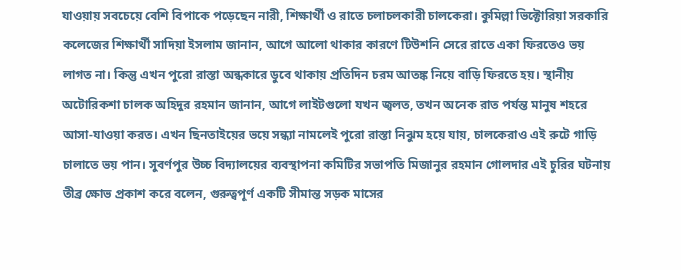যাওয়ায় সবচেয়ে বেশি বিপাকে পড়েছেন নারী, শিক্ষার্থী ও রাতে চলাচলকারী চালকেরা। কুমিল্লা ভিক্টোরিয়া সরকারি কলেজের শিক্ষার্থী সাদিয়া ইসলাম জানান, আগে আলো থাকার কারণে টিউশনি সেরে রাতে একা ফিরতেও ভয় লাগত না। কিন্তু এখন পুরো রাস্তা অন্ধকারে ডুবে থাকায় প্রতিদিন চরম আতঙ্ক নিয়ে বাড়ি ফিরতে হয়। স্থানীয় অটোরিকশা চালক অহিদুর রহমান জানান, আগে লাইটগুলো যখন জ্বলত, তখন অনেক রাত পর্যন্ত মানুষ শহরে আসা-যাওয়া করত। এখন ছিনতাইয়ের ভয়ে সন্ধ্যা নামলেই পুরো রাস্তা নিঝুম হয়ে যায়, চালকেরাও এই রুটে গাড়ি চালাতে ভয় পান। সুবর্ণপুর উচ্চ বিদ্যালয়ের ব্যবস্থাপনা কমিটির সভাপতি মিজানুর রহমান গোলদার এই চুরির ঘটনায় তীব্র ক্ষোভ প্রকাশ করে বলেন, গুরুত্বপূর্ণ একটি সীমান্ত সড়ক মাসের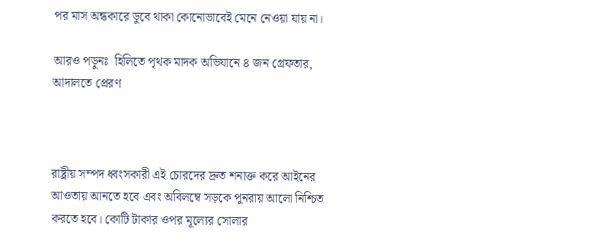পর মাস অন্ধকারে ডুবে থাকা কোনোভাবেই মেনে নেওয়া যায় না।

আরও পড়ুনঃ  হিলিতে পৃথক মাদক অভিযানে ৪ জন গ্রেফতার, আদালতে প্রেরণ



রাষ্ট্রীয় সম্পদ ধ্বংসকারী এই চোরদের দ্রুত শনাক্ত করে আইনের আওতায় আনতে হবে এবং অবিলম্বে সড়কে পুনরায় আলো নিশ্চিত করতে হবে। কোটি টাকার ওপর মূল্যের সোলার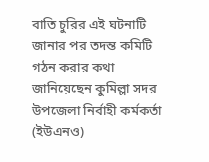বাতি চুরির এই ঘটনাটি জানার পর তদন্ত কমিটি গঠন করার কথা জানিয়েছেন কুমিল্লা সদর উপজেলা নির্বাহী কর্মকর্তা (ইউএনও)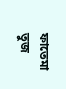ফাতেমা তুজ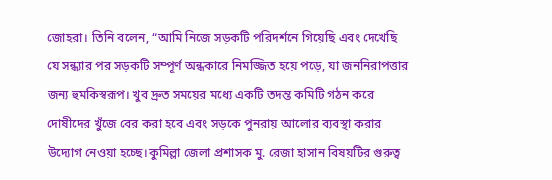জোহরা। তিনি বলেন, “আমি নিজে সড়কটি পরিদর্শনে গিয়েছি এবং দেখেছি যে সন্ধ্যার পর সড়কটি সম্পূর্ণ অন্ধকারে নিমজ্জিত হয়ে পড়ে, যা জননিরাপত্তার জন্য হুমকিস্বরূপ। খুব দ্রুত সময়ের মধ্যে একটি তদন্ত কমিটি গঠন করে দোষীদের খুঁজে বের করা হবে এবং সড়কে পুনরায় আলোর ব্যবস্থা করার উদ্যোগ নেওয়া হচ্ছে।কুমিল্লা জেলা প্রশাসক মু. রেজা হাসান বিষয়টির গুরুত্ব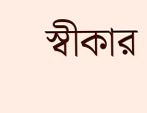স্বীকার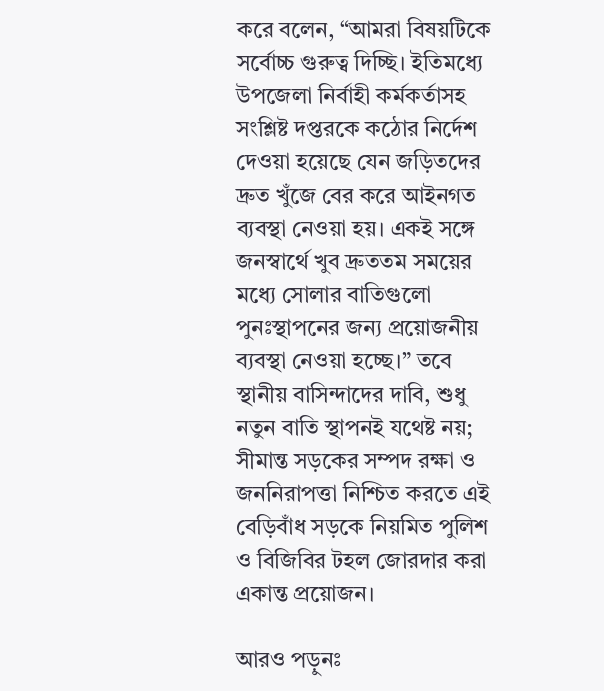করে বলেন, “আমরা বিষয়টিকে সর্বোচ্চ গুরুত্ব দিচ্ছি। ইতিমধ্যে উপজেলা নির্বাহী কর্মকর্তাসহ সংশ্লিষ্ট দপ্তরকে কঠোর নির্দেশ দেওয়া হয়েছে যেন জড়িতদের দ্রুত খুঁজে বের করে আইনগত ব্যবস্থা নেওয়া হয়। একই সঙ্গে জনস্বার্থে খুব দ্রুততম সময়ের মধ্যে সোলার বাতিগুলো পুনঃস্থাপনের জন্য প্রয়োজনীয় ব্যবস্থা নেওয়া হচ্ছে।” তবে স্থানীয় বাসিন্দাদের দাবি, শুধু নতুন বাতি স্থাপনই যথেষ্ট নয়; সীমান্ত সড়কের সম্পদ রক্ষা ও জননিরাপত্তা নিশ্চিত করতে এই বেড়িবাঁধ সড়কে নিয়মিত পুলিশ ও বিজিবির টহল জোরদার করা একান্ত প্রয়োজন।

আরও পড়ুনঃ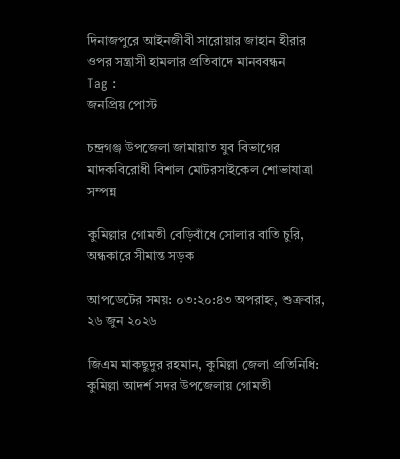দিনাজপুরে আইনজীবী সারোয়ার জাহান হীরার ওপর সন্ত্রাসী হামলার প্রতিবাদে মানববন্ধন
Tag :
জনপ্রিয় পোস্ট

চন্দ্রগঞ্জ উপজেলা জামায়াত যুব বিভাগের মাদকবিরোধী বিশাল মোটরসাইকেল শোভাযাত্রা সম্পন্ন

কুমিল্লার গোমতী বেড়িবাঁধে সোলার বাতি চুরি, অন্ধকারে সীমান্ত সড়ক

আপডেটের সময়: ০৩:২০:৪৩ অপরাহ্ন, শুক্রবার, ২৬ জুন ২০২৬

জিএম মাকছুদুর রহমান, কুমিল্লা জেলা প্রতিনিধি: কুমিল্লা আদর্শ সদর উপজেলায় গোমতী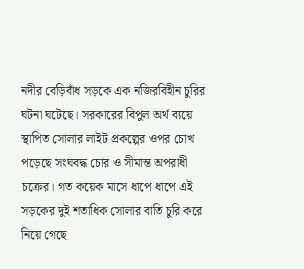নদীর বেড়িবাঁধ সড়কে এক নজিরবিহীন চুরির ঘটনা ঘটেছে। সরকারের বিপুল অর্থ ব্যয়ে স্থাপিত সোলার লাইট প্রকল্পের ওপর চোখ পড়েছে সংঘবদ্ধ চোর ও সীমান্ত অপরাধী চক্রের। গত কয়েক মাসে ধাপে ধাপে এই সড়কের দুই শতাধিক সোলার বাতি চুরি করে নিয়ে গেছে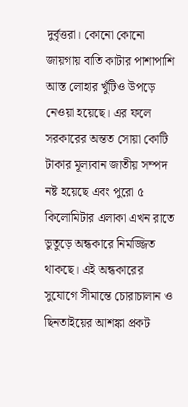দুর্বৃত্তরা। কোনো কোনো জায়গায় বাতি কাটার পাশাপাশি আস্ত লোহার খুঁটিও উপড়ে নেওয়া হয়েছে। এর ফলে সরকারের অন্তত সোয়া কোটি টাকার মূল্যবান জাতীয় সম্পদ নষ্ট হয়েছে এবং পুরো ৫ কিলোমিটার এলাকা এখন রাতে ভুতুড়ে অন্ধকারে নিমজ্জিত থাকছে। এই অন্ধকারের সুযোগে সীমান্তে চোরাচালান ও ছিনতাইয়ের আশঙ্কা প্রকট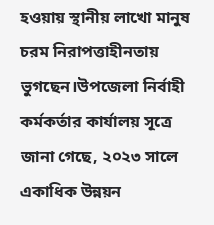হওয়ায় স্থানীয় লাখো মানুষ চরম নিরাপত্তাহীনতায় ভুগছেন।উপজেলা নির্বাহী কর্মকর্তার কার্যালয় সূত্রে জানা গেছে, ২০২৩ সালে একাধিক উন্নয়ন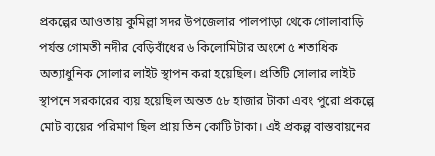প্রকল্পের আওতায় কুমিল্লা সদর উপজেলার পালপাড়া থেকে গোলাবাড়ি পর্যন্ত গোমতী নদীর বেড়িবাঁধের ৬ কিলোমিটার অংশে ৫ শতাধিক অত্যাধুনিক সোলার লাইট স্থাপন করা হয়েছিল। প্রতিটি সোলার লাইট স্থাপনে সরকারের ব্যয় হয়েছিল অন্তত ৫৮ হাজার টাকা এবং পুরো প্রকল্পে মোট ব্যয়ের পরিমাণ ছিল প্রায় তিন কোটি টাকা। এই প্রকল্প বাস্তবায়নের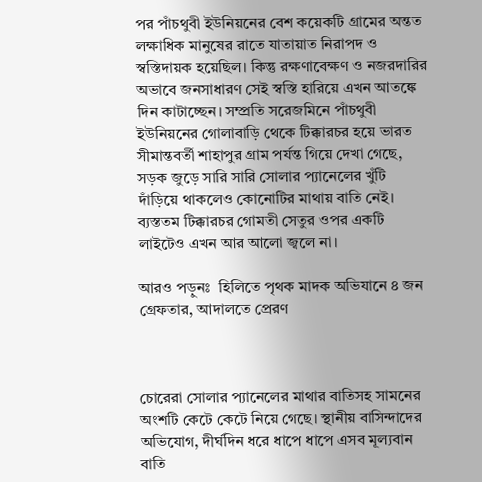পর পাঁচথুবী ইউনিয়নের বেশ কয়েকটি গ্রামের অন্তত লক্ষাধিক মানুষের রাতে যাতায়াত নিরাপদ ও স্বস্তিদায়ক হয়েছিল। কিন্তু রক্ষণাবেক্ষণ ও নজরদারির অভাবে জনসাধারণ সেই স্বস্তি হারিয়ে এখন আতঙ্কে দিন কাটাচ্ছেন। সম্প্রতি সরেজমিনে পাঁচথুবী ইউনিয়নের গোলাবাড়ি থেকে টিক্কারচর হয়ে ভারত সীমান্তবর্তী শাহাপুর গ্রাম পর্যন্ত গিয়ে দেখা গেছে, সড়ক জুড়ে সারি সারি সোলার প্যানেলের খুঁটি দাঁড়িয়ে থাকলেও কোনোটির মাথায় বাতি নেই। ব্যস্ততম টিক্কারচর গোমতী সেতুর ওপর একটি লাইটেও এখন আর আলো জ্বলে না।

আরও পড়ুনঃ  হিলিতে পৃথক মাদক অভিযানে ৪ জন গ্রেফতার, আদালতে প্রেরণ



চোরেরা সোলার প্যানেলের মাথার বাতিসহ সামনের অংশটি কেটে কেটে নিয়ে গেছে। স্থানীয় বাসিন্দাদের অভিযোগ, দীর্ঘদিন ধরে ধাপে ধাপে এসব মূল্যবান বাতি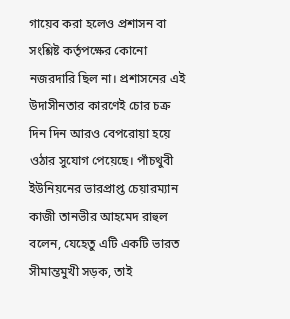গায়েব করা হলেও প্রশাসন বা সংশ্লিষ্ট কর্তৃপক্ষের কোনো নজরদারি ছিল না। প্রশাসনের এই উদাসীনতার কারণেই চোর চক্র দিন দিন আরও বেপরোয়া হয়ে ওঠার সুযোগ পেয়েছে। পাঁচথুবী ইউনিয়নের ভারপ্রাপ্ত চেয়ারম্যান কাজী তানভীর আহমেদ রাহুল বলেন, যেহেতু এটি একটি ভারত সীমান্তমুখী সড়ক, তাই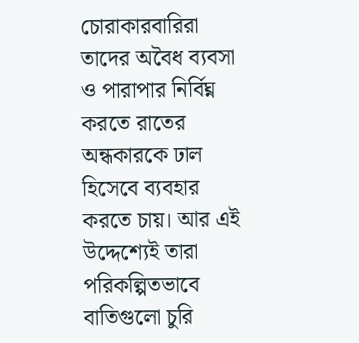চোরাকারবারিরা তাদের অবৈধ ব্যবসা ও পারাপার নির্বিঘ্ন করতে রাতের অন্ধকারকে ঢাল হিসেবে ব্যবহার করতে চায়। আর এই উদ্দেশ্যেই তারা পরিকল্পিতভাবে বাতিগুলো চুরি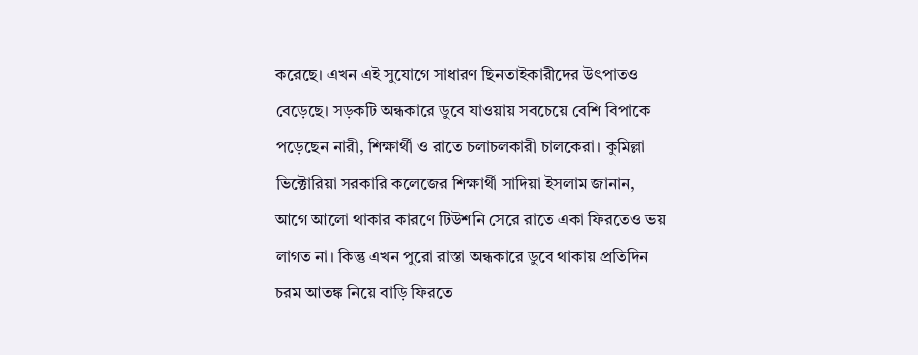করেছে। এখন এই সুযোগে সাধারণ ছিনতাইকারীদের উৎপাতও বেড়েছে। সড়কটি অন্ধকারে ডুবে যাওয়ায় সবচেয়ে বেশি বিপাকে পড়েছেন নারী, শিক্ষার্থী ও রাতে চলাচলকারী চালকেরা। কুমিল্লা ভিক্টোরিয়া সরকারি কলেজের শিক্ষার্থী সাদিয়া ইসলাম জানান, আগে আলো থাকার কারণে টিউশনি সেরে রাতে একা ফিরতেও ভয় লাগত না। কিন্তু এখন পুরো রাস্তা অন্ধকারে ডুবে থাকায় প্রতিদিন চরম আতঙ্ক নিয়ে বাড়ি ফিরতে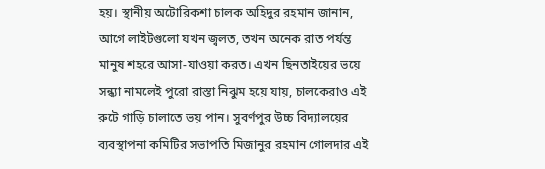হয়। স্থানীয় অটোরিকশা চালক অহিদুর রহমান জানান, আগে লাইটগুলো যখন জ্বলত, তখন অনেক রাত পর্যন্ত মানুষ শহরে আসা-যাওয়া করত। এখন ছিনতাইয়ের ভয়ে সন্ধ্যা নামলেই পুরো রাস্তা নিঝুম হয়ে যায়, চালকেরাও এই রুটে গাড়ি চালাতে ভয় পান। সুবর্ণপুর উচ্চ বিদ্যালয়ের ব্যবস্থাপনা কমিটির সভাপতি মিজানুর রহমান গোলদার এই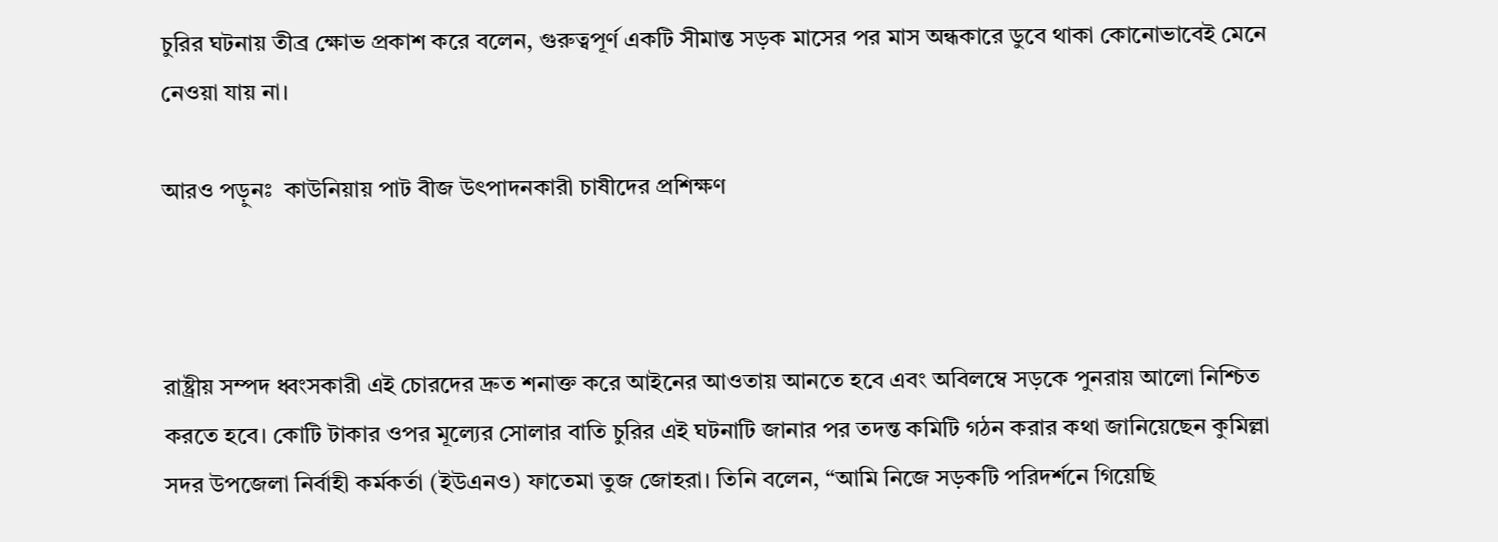চুরির ঘটনায় তীব্র ক্ষোভ প্রকাশ করে বলেন, গুরুত্বপূর্ণ একটি সীমান্ত সড়ক মাসের পর মাস অন্ধকারে ডুবে থাকা কোনোভাবেই মেনে নেওয়া যায় না।

আরও পড়ুনঃ  কাউনিয়ায় পাট বীজ উৎপাদনকারী চাষীদের প্রশিক্ষণ



রাষ্ট্রীয় সম্পদ ধ্বংসকারী এই চোরদের দ্রুত শনাক্ত করে আইনের আওতায় আনতে হবে এবং অবিলম্বে সড়কে পুনরায় আলো নিশ্চিত করতে হবে। কোটি টাকার ওপর মূল্যের সোলার বাতি চুরির এই ঘটনাটি জানার পর তদন্ত কমিটি গঠন করার কথা জানিয়েছেন কুমিল্লা সদর উপজেলা নির্বাহী কর্মকর্তা (ইউএনও) ফাতেমা তুজ জোহরা। তিনি বলেন, “আমি নিজে সড়কটি পরিদর্শনে গিয়েছি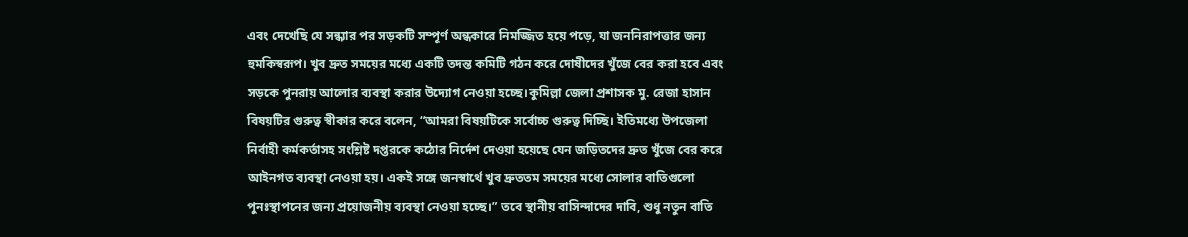এবং দেখেছি যে সন্ধ্যার পর সড়কটি সম্পূর্ণ অন্ধকারে নিমজ্জিত হয়ে পড়ে, যা জননিরাপত্তার জন্য হুমকিস্বরূপ। খুব দ্রুত সময়ের মধ্যে একটি তদন্ত কমিটি গঠন করে দোষীদের খুঁজে বের করা হবে এবং সড়কে পুনরায় আলোর ব্যবস্থা করার উদ্যোগ নেওয়া হচ্ছে।কুমিল্লা জেলা প্রশাসক মু. রেজা হাসান বিষয়টির গুরুত্ব স্বীকার করে বলেন, “আমরা বিষয়টিকে সর্বোচ্চ গুরুত্ব দিচ্ছি। ইতিমধ্যে উপজেলা নির্বাহী কর্মকর্তাসহ সংশ্লিষ্ট দপ্তরকে কঠোর নির্দেশ দেওয়া হয়েছে যেন জড়িতদের দ্রুত খুঁজে বের করে আইনগত ব্যবস্থা নেওয়া হয়। একই সঙ্গে জনস্বার্থে খুব দ্রুততম সময়ের মধ্যে সোলার বাতিগুলো পুনঃস্থাপনের জন্য প্রয়োজনীয় ব্যবস্থা নেওয়া হচ্ছে।” তবে স্থানীয় বাসিন্দাদের দাবি, শুধু নতুন বাতি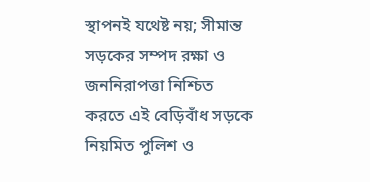স্থাপনই যথেষ্ট নয়; সীমান্ত সড়কের সম্পদ রক্ষা ও জননিরাপত্তা নিশ্চিত করতে এই বেড়িবাঁধ সড়কে নিয়মিত পুলিশ ও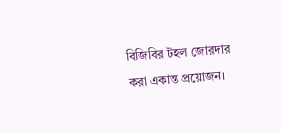বিজিবির টহল জোরদার করা একান্ত প্রয়োজন।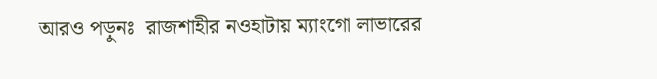আরও পড়ুনঃ  রাজশাহীর নওহাটায় ম্যাংগো লাভারের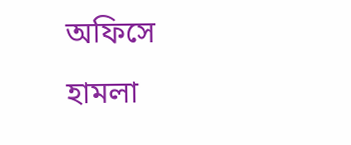অফিসে হামলা